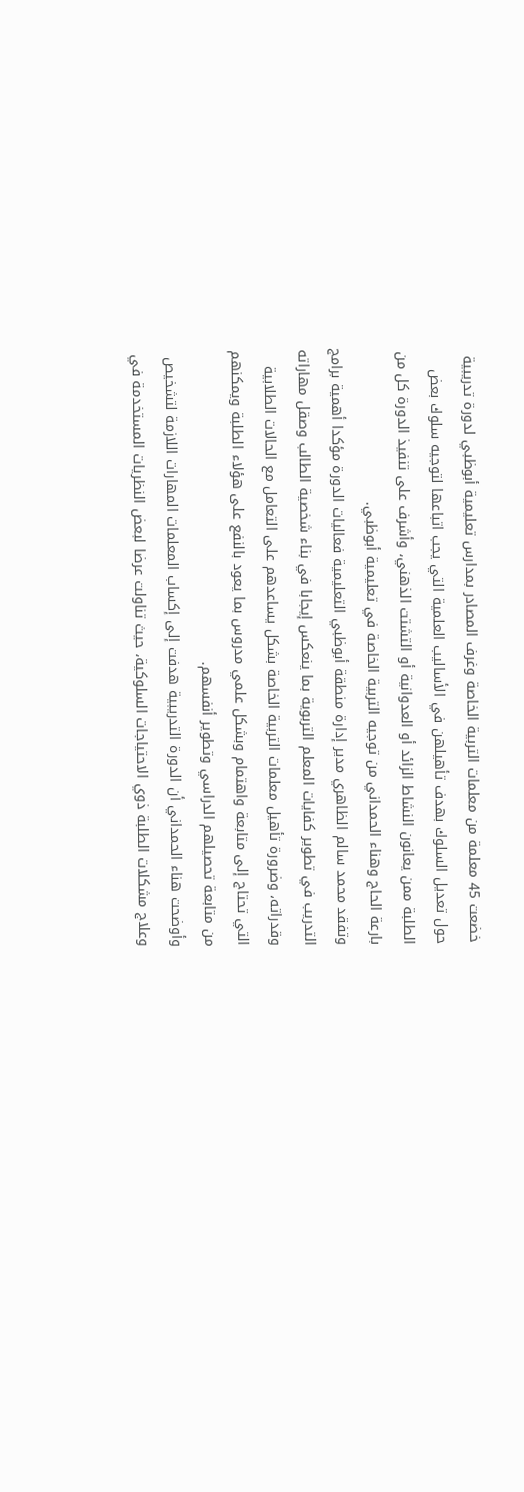خضعت 45 معلمة من معلمات التربية الخاصة وغرف المصادر بمدارس تعليمية أبوظبي لدورة تدريبية حول تعديل السلوك بهدف تأهيلهن في الأساليب العلمية التي يجب اتباعها لتوجيه سلوك بعض الطلبة ممن يعانون النشاط الزائد أو العدوانية أو التشتت الذهني، وأشرف على تنفيذ الدورة كل من بارعة الحاج وهناء الحمداني من توجيه التربية الخاصة في تعليمية أبوظبي.
وتفقد محمد سالم الظاهري مدير إدارة منطقة أبوظبي التعليمية فعاليات الدورة مؤكدا أهمية برامج التدريب في تطوير كفايات المعلم التربوية بما ينعكس إيجابا في بناء شخصية الطالب وصقل مهاراته وقدراته، وضرورة تأهيل معلمات التربية الخاصة بشكل يساعدهم على التعامل مع الحالات الطلابية التي تحتاج إلى متابعة واهتمام وبشكل علمي مدروس بما يعود بالنفع على هؤلاء الطلبة ويمكنهم من متابعة تحصيلهم الدراسي وتطوير أنفسهم.
وأوضحت هناء الحمداني أن الدورة التدريبية هدفت إلى إكساب المعلمات المهارات اللازمة لتشخيص وعلاج مشكلات الطلبة ذوي الاحتياجات السلوكية، حيث تناولت عرضا لبعض النظريات المستخدمة في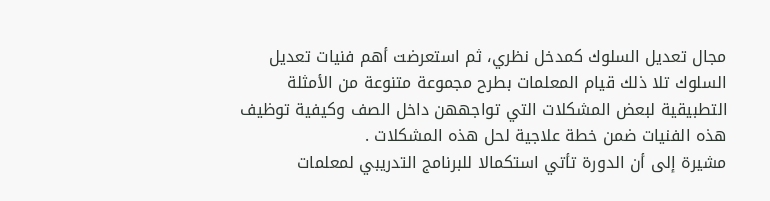مجال تعديل السلوك كمدخل نظري، ثم استعرضت أهم فنيات تعديل السلوك تلا ذلك قيام المعلمات بطرح مجموعة متنوعة من الأمثلة التطبيقية لبعض المشكلات التي تواجههن داخل الصف وكيفية توظيف هذه الفنيات ضمن خطة علاجية لحل هذه المشكلات .
مشيرة إلى أن الدورة تأتي استكمالا للبرنامج التدريبي لمعلمات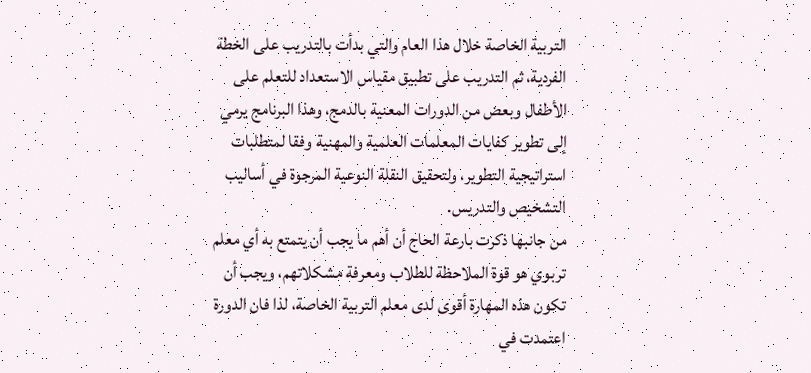التربية الخاصة خلال هذا العام والتي بدأت بالتدريب على الخطة الفردية، ثم التدريب على تطبيق مقياس الاستعداد للتعلم على الأطفال وبعض من الدورات المعنية بالدمج، وهذا البرنامج يرمي إلى تطوير كفايات المعلمات العلمية والمهنية وفقا لمتطلبات استراتيجية التطوير، ولتحقيق النقلة النوعية المرجوة في أساليب التشخيص والتدريس.
من جانبها ذكرت بارعة الحاج أن أهم ما يجب أن يتمتع به أي معلم تربوي هو قوة الملاحظة للطلاب ومعرفة مشكلاتهم، ويجب أن تكون هذه المهارة أقوى لدى معلم التربية الخاصة، لذا فان الدورة اعتمدت في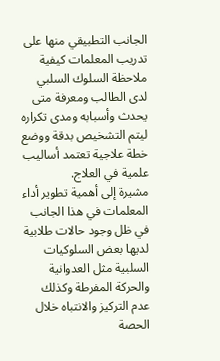الجانب التطبيقي منها على تدريب المعلمات كيفية ملاحظة السلوك السلبي لدى الطالب ومعرفة متى يحدث وأسبابه ومدى تكراره ليتم التشخيص بدقة ووضع خطة علاجية تعتمد أساليب علمية في العلاج.
مشيرة إلى أهمية تطوير أداء المعلمات في هذا الجانب في ظل وجود حالات طلابية لديها بعض السلوكيات السلبية مثل العدوانية والحركة المفرطة وكذلك عدم التركيز والانتباه خلال الحصة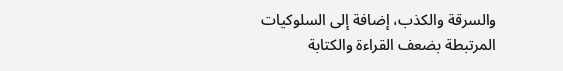والسرقة والكذب، إضافة إلى السلوكيات المرتبطة بضعف القراءة والكتابة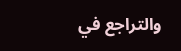والتراجع في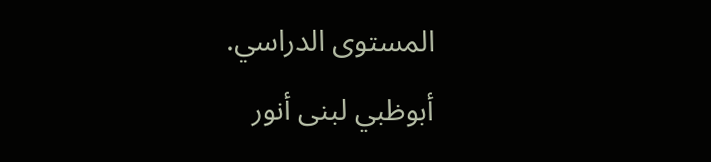المستوى الدراسي.
أبوظبي لبنى أنور